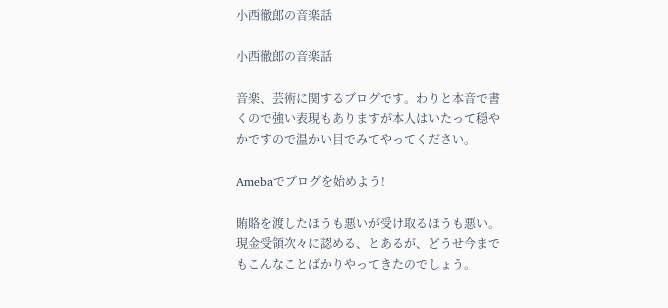小西徹郎の音楽話

小西徹郎の音楽話

音楽、芸術に関するブログです。わりと本音で書くので強い表現もありますが本人はいたって穏やかですので温かい目でみてやってください。

Amebaでブログを始めよう!

賄賂を渡したほうも悪いが受け取るほうも悪い。現金受領次々に認める、とあるが、どうせ今までもこんなことばかりやってきたのでしょう。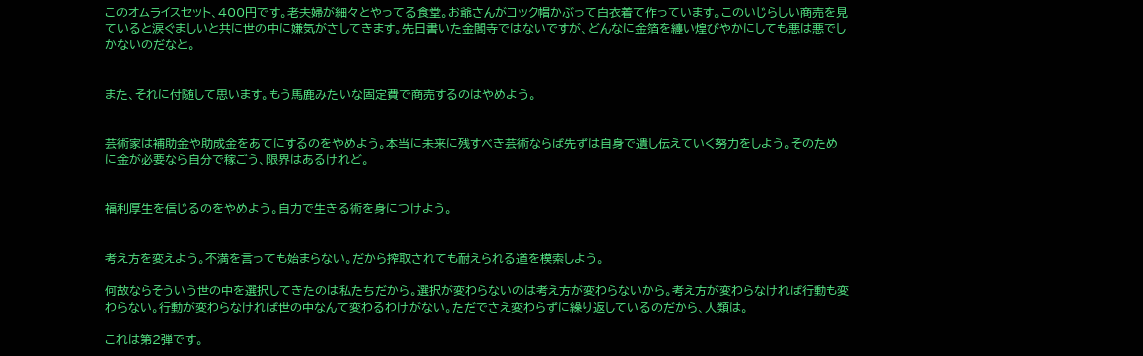このオムライスセット、400円です。老夫婦が細々とやってる食堂。お爺さんがコック帽かぶって白衣着て作っています。このいじらしい商売を見ていると涙ぐましいと共に世の中に嫌気がさしてきます。先日書いた金閣寺ではないですが、どんなに金箔を纏い煌びやかにしても悪は悪でしかないのだなと。


また、それに付随して思います。もう馬鹿みたいな固定費で商売するのはやめよう。


芸術家は補助金や助成金をあてにするのをやめよう。本当に未来に残すべき芸術ならば先ずは自身で遺し伝えていく努力をしよう。そのために金が必要なら自分で稼ごう、限界はあるけれど。


福利厚生を信じるのをやめよう。自力で生きる術を身につけよう。


考え方を変えよう。不満を言っても始まらない。だから搾取されても耐えられる道を模索しよう。

何故ならそういう世の中を選択してきたのは私たちだから。選択が変わらないのは考え方が変わらないから。考え方が変わらなければ行動も変わらない。行動が変わらなければ世の中なんて変わるわけがない。ただでさえ変わらずに繰り返しているのだから、人類は。

これは第2弾です。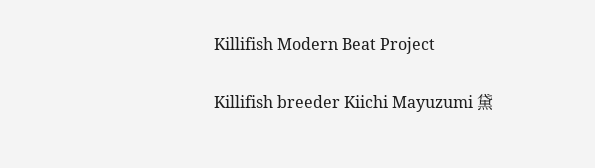Killifish Modern Beat Project

Killifish breeder Kiichi Mayuzumi 黛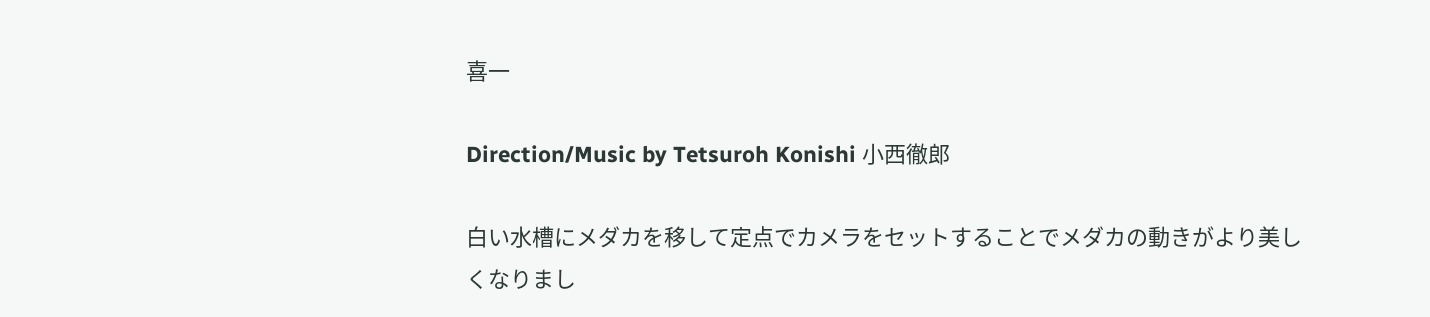喜一

Direction/Music by Tetsuroh Konishi 小西徹郎

白い水槽にメダカを移して定点でカメラをセットすることでメダカの動きがより美しくなりまし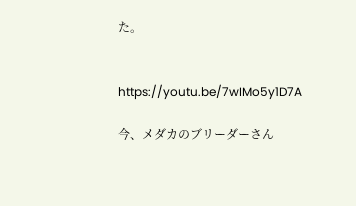た。


https://youtu.be/7wIMo5y1D7A

今、メダカのブリーダーさん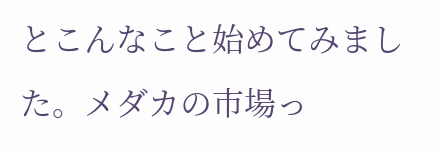とこんなこと始めてみました。メダカの市場っ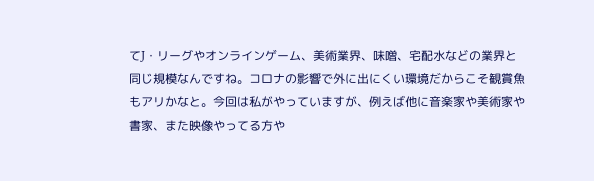てJ・リーグやオンラインゲーム、美術業界、味噌、宅配水などの業界と同じ規模なんですね。コロナの影響で外に出にくい環境だからこそ観賞魚もアリかなと。今回は私がやっていますが、例えば他に音楽家や美術家や書家、また映像やってる方や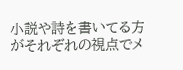小説や詩を書いてる方がそれぞれの視点でメ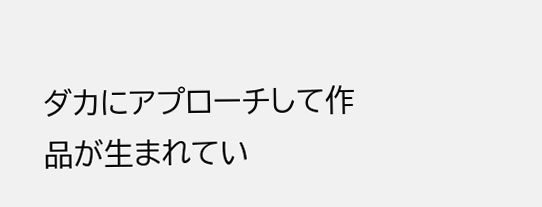ダカにアプローチして作品が生まれてい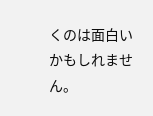くのは面白いかもしれません。